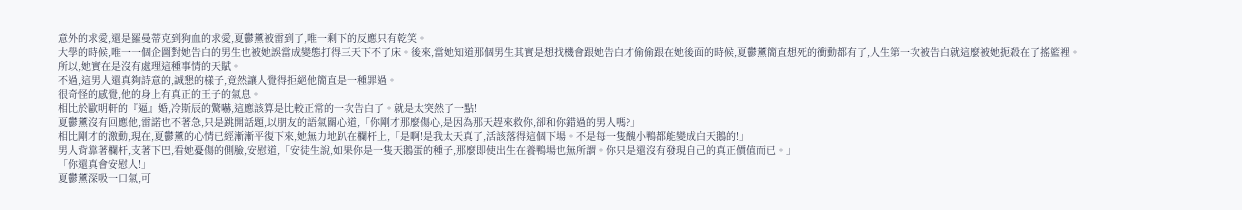意外的求愛,還是羅曼蒂克到狗血的求愛,夏鬱薰被雷到了,唯一剩下的反應只有乾笑。
大學的時候,唯一一個企圖對她告白的男生也被她誤當成變態打得三天下不了床。後來,當她知道那個男生其實是想找機會跟她告白才偷偷跟在她後面的時候,夏鬱薰簡直想死的衝動都有了,人生第一次被告白就這麼被她扼殺在了搖籃裡。
所以,她實在是沒有處理這種事情的天賦。
不過,這男人還真夠詩意的,誠懇的樣子,竟然讓人覺得拒絕他簡直是一種罪過。
很奇怪的感覺,他的身上有真正的王子的氣息。
相比於歐明軒的『逼』婚,冷斯辰的驚嚇,這應該算是比較正常的一次告白了。就是太突然了一點!
夏鬱薰沒有回應他,雷諾也不著急,只是跳開話題,以朋友的語氣關心道,「你剛才那麼傷心,是因為那天趕來救你,卻和你錯過的男人嗎?」
相比剛才的激動,現在,夏鬱薰的心情已經漸漸平復下來,她無力地趴在欄杆上,「是啊!是我太天真了,活該落得這個下場。不是每一隻醜小鴨都能變成白天鵝的!」
男人背靠著欄杆,支著下巴,看她憂傷的側臉,安慰道,「安徒生說,如果你是一隻天鵝蛋的種子,那麼即使出生在養鴨場也無所謂。你只是還沒有發現自己的真正價值而已。」
「你還真會安慰人!」
夏鬱薰深吸一口氣,可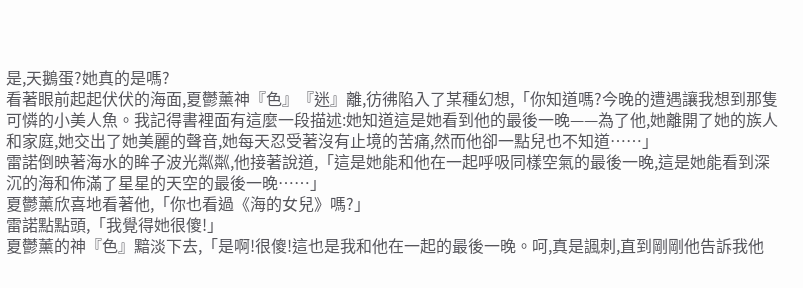是,天鵝蛋?她真的是嗎?
看著眼前起起伏伏的海面,夏鬱薰神『色』『迷』離,彷彿陷入了某種幻想,「你知道嗎?今晚的遭遇讓我想到那隻可憐的小美人魚。我記得書裡面有這麼一段描述:她知道這是她看到他的最後一晚——為了他,她離開了她的族人和家庭,她交出了她美麗的聲音,她每天忍受著沒有止境的苦痛,然而他卻一點兒也不知道……」
雷諾倒映著海水的眸子波光粼粼,他接著說道,「這是她能和他在一起呼吸同樣空氣的最後一晚,這是她能看到深沉的海和佈滿了星星的天空的最後一晚……」
夏鬱薰欣喜地看著他,「你也看過《海的女兒》嗎?」
雷諾點點頭,「我覺得她很傻!」
夏鬱薰的神『色』黯淡下去,「是啊!很傻!這也是我和他在一起的最後一晚。呵,真是諷刺,直到剛剛他告訴我他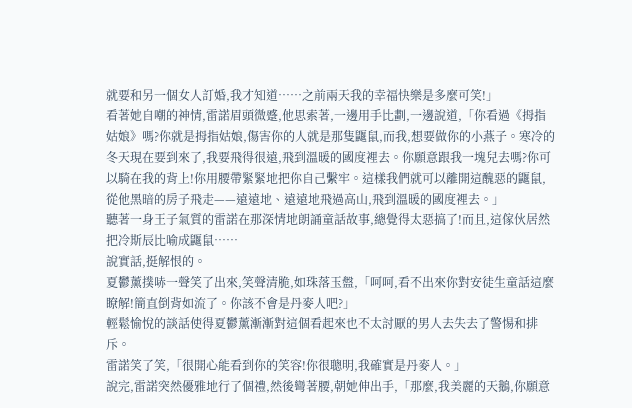就要和另一個女人訂婚,我才知道……之前兩天我的幸福快樂是多麼可笑!」
看著她自嘲的神情,雷諾眉頭微蹙,他思索著,一邊用手比劃,一邊說道,「你看過《拇指姑娘》嗎?你就是拇指姑娘,傷害你的人就是那隻鼴鼠,而我,想要做你的小燕子。寒冷的冬天現在要到來了,我要飛得很遠,飛到溫暖的國度裡去。你願意跟我一塊兒去嗎?你可以騎在我的背上!你用腰帶緊緊地把你自己繫牢。這樣我們就可以離開這醜惡的鼴鼠,從他黑暗的房子飛走——遠遠地、遠遠地飛過高山,飛到溫暖的國度裡去。」
聽著一身王子氣質的雷諾在那深情地朗誦童話故事,總覺得太惡搞了!而且,這傢伙居然把冷斯辰比喻成鼴鼠……
說實話,挺解恨的。
夏鬱薰撲哧一聲笑了出來,笑聲清脆,如珠落玉盤,「呵呵,看不出來你對安徒生童話這麼瞭解!簡直倒背如流了。你該不會是丹麥人吧?」
輕鬆愉悅的談話使得夏鬱薰漸漸對這個看起來也不太討厭的男人去失去了警惕和排斥。
雷諾笑了笑,「很開心能看到你的笑容!你很聰明,我確實是丹麥人。」
說完,雷諾突然優雅地行了個禮,然後彎著腰,朝她伸出手,「那麼,我美麗的天鵝,你願意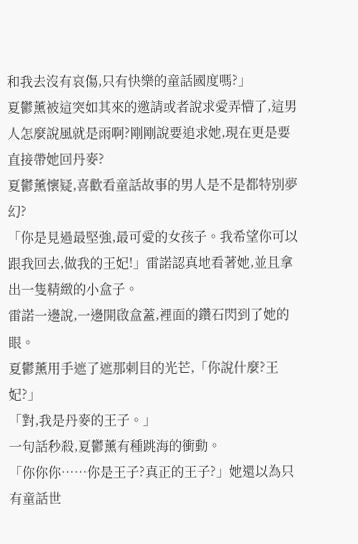和我去沒有哀傷,只有快樂的童話國度嗎?」
夏鬱薰被這突如其來的邀請或者說求愛弄懵了,這男人怎麼說風就是雨啊?剛剛說要追求她,現在更是要直接帶她回丹麥?
夏鬱薰懷疑,喜歡看童話故事的男人是不是都特別夢幻?
「你是見過最堅強,最可愛的女孩子。我希望你可以跟我回去,做我的王妃!」雷諾認真地看著她,並且拿出一隻精緻的小盒子。
雷諾一邊說,一邊開啟盒蓋,裡面的鑽石閃到了她的眼。
夏鬱薰用手遮了遮那刺目的光芒,「你說什麼?王妃?」
「對,我是丹麥的王子。」
一句話秒殺,夏鬱薰有種跳海的衝動。
「你你你……你是王子?真正的王子?」她還以為只有童話世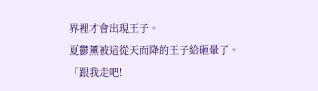界裡才會出現王子。
夏鬱薰被這從天而降的王子給砸暈了。
「跟我走吧!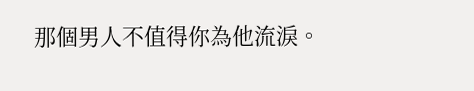那個男人不值得你為他流淚。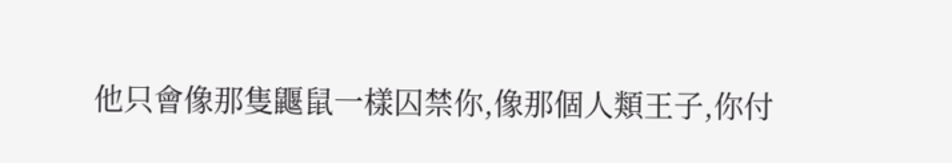他只會像那隻鼴鼠一樣囚禁你,像那個人類王子,你付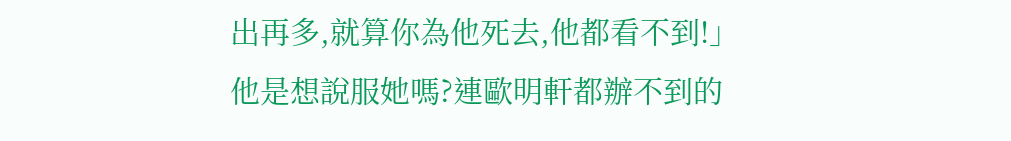出再多,就算你為他死去,他都看不到!」
他是想說服她嗎?連歐明軒都辦不到的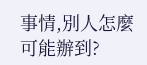事情,別人怎麼可能辦到?